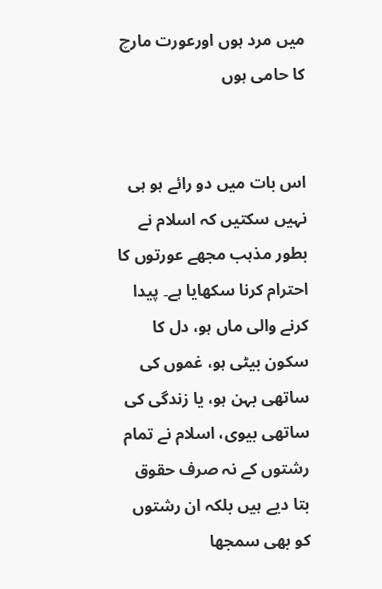میں مرد ہوں اورعورت مارچ کا حامی ہوں


اس بات میں دو رائے ہو ہی نہیں سکتیں کہ اسلام نے بطور مذہب مجھے عورتوں کا احترام کرنا سکھایا ہے۔ پیدا کرنے والی ماں ہو، دل کا سکون بیٹی ہو، غموں کی ساتھی بہن ہو، یا زندگی کی ساتھی بیوی، اسلام نے تمام رشتوں کے نہ صرف حقوق بتا دیے ہیں بلکہ ان رشتوں کو بھی سمجھا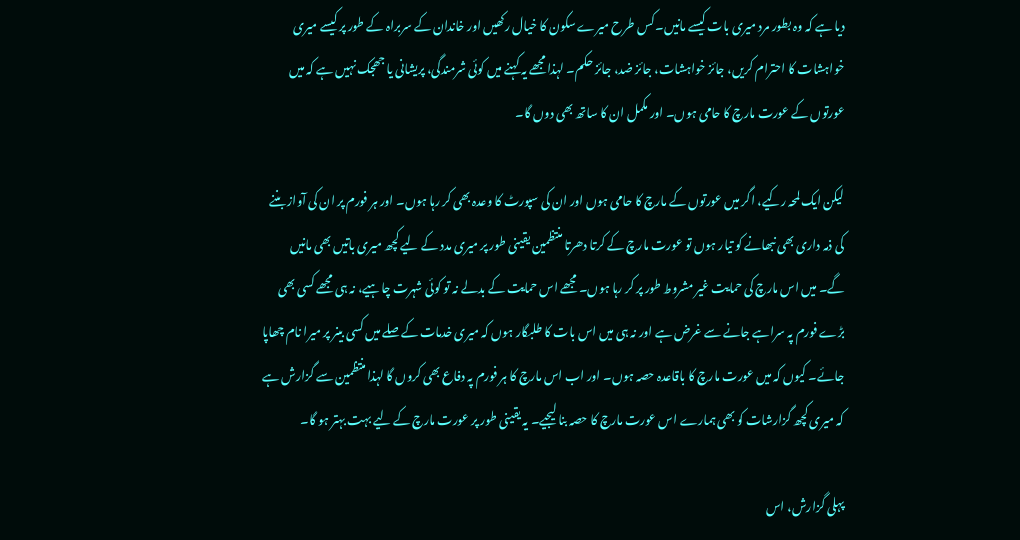دیا ہے کہ وہ بطور مرد میری بات کیسے مانیں۔ کس طرح میرے سکون کا خیال رکھیں اور خاندان کے سربراہ کے طور پر کیسے میری خواہشات کا احترام کریں، جائز خواہشات، جائز ضد، جائز حکم۔ لہذا مجھے یہ کہنے میں کوئی شرمندگی، پریشانی یا جھجک نہیں ہے کہ میں عورتوں کے عورت مارچ کا حامی ہوں۔ اور مکمل ان کا ساتھ بھی دوں گا۔

لیکن ایک لمحہ رکیے، اگر میں عورتوں کے مارچ کا حامی ہوں اور ان کی سپورٹ کا وعدہ بھی کر رہا ہوں۔ اور ہر فورم پر ان کی آواز بننے کی ذمہ داری بھی نبھانے کو تیار ہوں تو عورت مارچ کے کرتا دھرتا منتظمین یقینی طور پر میری مدد کے لیے کچھ میری باتیں بھی مانیں گے۔ میں اس مارچ کی حمایت غیر مشروط طور پر کر رہا ہوں۔ مجھے اس حمایت کے بدلے نہ تو کوئی شہرت چاہیے، نہ ہی مجھے کسی بھی بڑے فورم پہ سراہے جانے سے غرض ہے اور نہ ہی میں اس بات کا طلبگار ہوں کہ میری خدمات کے صلے میں کسی بینر پر میرا نام چھاپا جائے۔ کیوں کہ میں عورت مارچ کا باقاعدہ حصہ ہوں۔ اور اب اس مارچ کا ہر فورم پہ دفاع بھی کروں گا لہذا منتظمین سے گزارش ہے کہ میری کچھ گزارشات کو بھی ہمارے اس عورت مارچ کا حصہ بنا لیجیے۔ یہ یقینی طور پر عورت مارچ کے لیے بہت بہتر ہو گا۔

پہلی گزارش، اس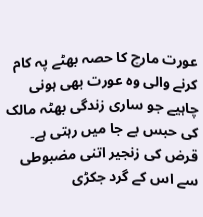عورت مارچ کا حصہ بھٹے پہ کام کرنے والی وہ عورت بھی ہونی چاہیے جو ساری زندگی بھٹہ مالک کی حبس بے جا میں رہتی ہے۔ قرض کی زنجیر اتنی مضبوطی سے اس کے گرد جکڑی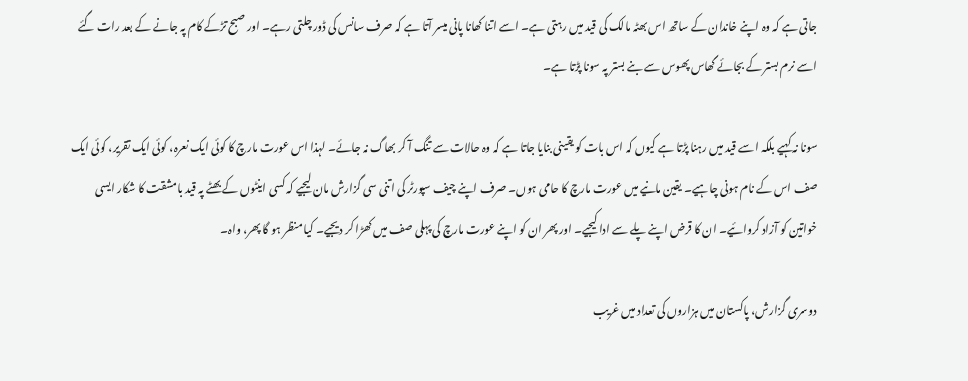جاتی ہے کہ وہ اپنے خاندان کے ساتھ اس بھٹہ مالک کی قید میں رہتی ہے۔ اسے اتنا کھانا پانی میسر آتا ہے کہ صرف سانس کی ڈور چلتی رہے۔ اور صبح تڑکے کام پہ جانے کے بعد رات گئے اسے نرم بستر کے بجائے گھاس پھوس سے بنے بستر پہ سونا پڑتا ہے۔

سونا نہ کہیے بلکہ اسے قید میں رہنا پڑتا ہے کیوں کہ اس بات کو یقینی بنایا جاتا ہے کہ وہ حالات سے تنگ آ کر بھاگ نہ جائے۔ لہذا اس عورت مارچ کا کوئی ایک نعرہ، کوئی ایک تقریر، کوئی ایک صف اس کے نام ہونی چاہیے۔ یقین مانیے میں عورت مارچ کا حامی ہوں۔ صرف اپنے چیف سپورٹر کی اتنی سی گزارش مان لیجیے کہ کسی اینٹوں کے بھٹے پہ قید بامشقت کا شکار ایسی خواتین کو آزاد کروائیے۔ ان کا قرض اپنے پلے سے ادا کیجیے۔ اور پھر ان کو اپنے عورت مارچ کی پہلی صف میں کھڑا کر دیجیے۔ کیا منظر ہو گا پھر، واہ۔

دوسری گزارش، پاکستان میں ہزاروں کی تعداد میں غریب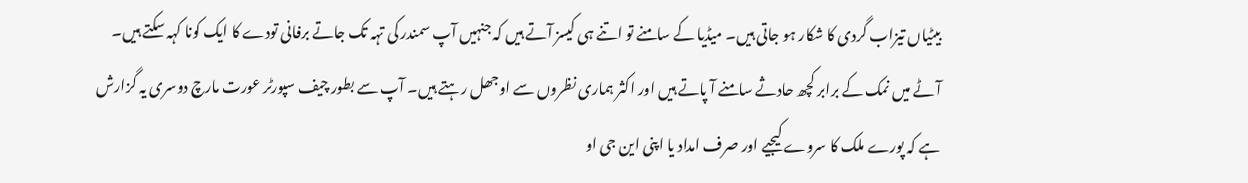بیٹیاں تیزاب گردی کا شکار ہو جاتی ہیں۔ میڈیا کے سامنے تو اتنے ہی کیسز آتے ہیں کہ جنہیں آپ سمندر کی تہہ تک جاتے برفانی تودے کا ایک کونا کہہ سکتے ہیں۔ آٹے میں نمک کے برابر کچھ حادثے سامنے آ پاتے ہیں اور اکثر ہماری نظروں سے اوجھل رہتے ہیں۔ آپ سے بطور چیف سپورٹر عورت مارچ دوسری یہ گزارش ہے کہ پورے ملک کا سروے کیجیے اور صرف امداد یا اپنی این جی او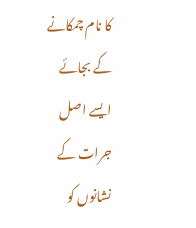کا نام چمکانے کے بجائے ایسے اصل جرات کے نشانوں کو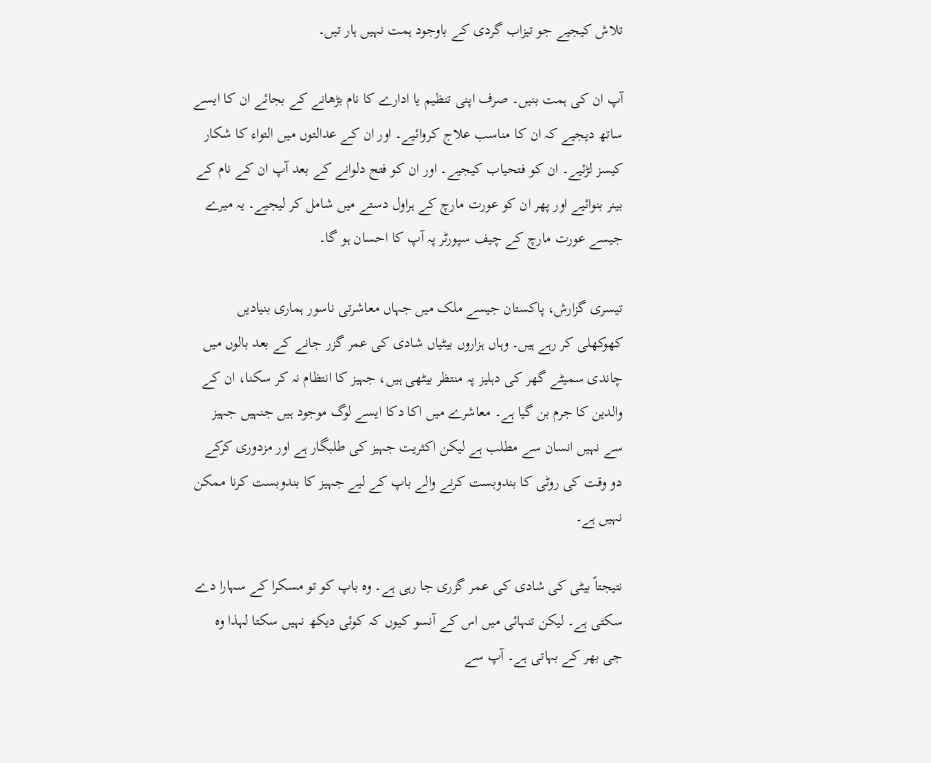تلاش کیجیے جو تیزاب گردی کے باوجود ہمت نہیں ہار تیں۔

آپ ان کی ہمت بنیں۔ صرف اپنی تنظیم یا ادارے کا نام بڑھانے کے بجائے ان کا ایسے ساتھ دیجیے کہ ان کا مناسب علاج کروائیے۔ اور ان کے عدالتوں میں التواء کا شکار کیسز لڑئیے۔ ان کو فتحیاب کیجیے۔ اور ان کو فتح دلوانے کے بعد آپ ان کے نام کے بینر بنوائیے اور پھر ان کو عورت مارچ کے ہراول دستے میں شامل کر لیجیے۔ یہ میرے جیسے عورت مارچ کے چیف سپورٹر پہ آپ کا احسان ہو گا۔

تیسری گزارش، پاکستان جیسے ملک میں جہاں معاشرتی ناسور ہماری بنیادیں کھوکھلی کر رہے ہیں۔ وہاں ہزاروں بیٹیاں شادی کی عمر گزر جانے کے بعد بالوں میں چاندی سمیٹے گھر کی دہلیز پہ منتظر بیٹھی ہیں، جہیز کا انتظام نہ کر سکنا، ان کے والدین کا جرم بن گیا ہے۔ معاشرے میں اکا دکا ایسے لوگ موجود ہیں جنہیں جہیز سے نہیں انسان سے مطلب ہے لیکن اکثریت جہیز کی طلبگار ہے اور مزدوری کرکے دو وقت کی روٹی کا بندوبست کرنے والے باپ کے لیے جہیز کا بندوبست کرنا ممکن نہیں ہے۔

نتیجتاً بیٹی کی شادی کی عمر گزری جا رہی ہے۔ وہ باپ کو تو مسکرا کے سہارا دے سکتی ہے۔ لیکن تنہائی میں اس کے آنسو کیوں کہ کوئی دیکھ نہیں سکتا لہذا وہ جی بھر کے بہاتی ہے۔ آپ سے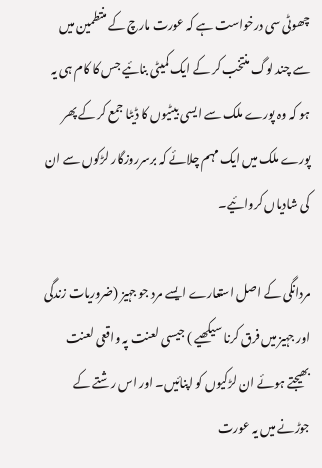چھوٹی سی درخواست ہے کہ عورت مارچ کے منتطمین میں سے چند لوگ منتخب کر کے ایک کمیٹی بنائیے جس کا کام ہی یہ ہو کہ وہ پورے ملک سے ایسی بیٹیوں کا ڈیٹا جمع کر کے پھر پورے ملک میں ایک مہم چلائے کہ برسرروزگار لڑکوں سے ان کی شادیاں کروائیے۔

مردانگی کے اصل استعارے ایسے مرد جو جہیز (ضروریات زندگی اور جہیز میں فرق کرنا سیکھیے ) جیسی لعنت پہ واقعی لعنت بھیجتے ہوئے ان لڑکیوں کو اپنائیں۔ اور اس رشتے کے جوڑنے میں یہ عورت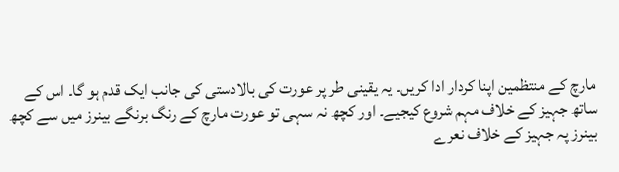مارچ کے منتظمین اپنا کردار ادا کریں۔ یہ یقینی طر پر عورت کی بالادستی کی جانب ایک قدم ہو گا۔ اس کے ساتھ جہیز کے خلاف مہم شروع کیجیے۔ اور کچھ نہ سہی تو عورت مارچ کے رنگ برنگے بینرز میں سے کچھ بینرز پہ جہیز کے خلاف نعرے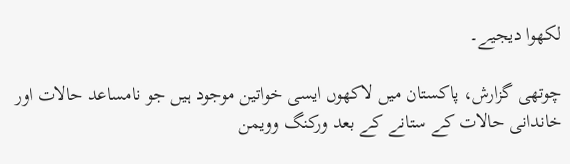لکھوا دیجیے۔

چوتھی گزارش، پاکستان میں لاکھوں ایسی خواتین موجود ہیں جو نامساعد حالات اور خاندانی حالات کے ستانے کے بعد ورکنگ وویمن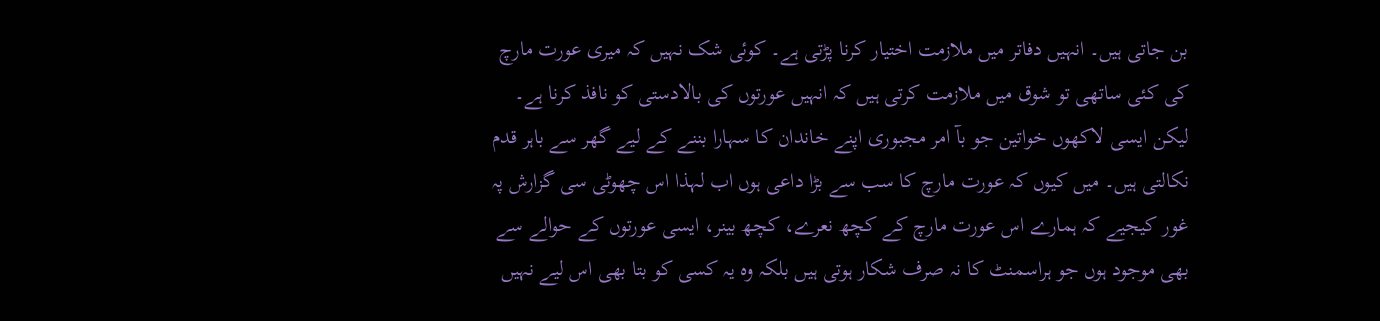بن جاتی ہیں۔ انہیں دفاتر میں ملازمت اختیار کرنا پڑتی ہے۔ کوئی شک نہیں کہ میری عورت مارچ کی کئی ساتھی تو شوق میں ملازمت کرتی ہیں کہ انہیں عورتوں کی بالادستی کو نافذ کرنا ہے۔ لیکن ایسی لاکھوں خواتین جو بآ امر مجبوری اپنے خاندان کا سہارا بننے کے لیے گھر سے باہر قدم نکالتی ہیں۔ میں کیوں کہ عورت مارچ کا سب سے بڑا داعی ہوں اب لہذا اس چھوٹی سی گزارش پہ غور کیجیے کہ ہمارے اس عورت مارچ کے کچھ نعرے، کچھ بینر، ایسی عورتوں کے حوالے سے بھی موجود ہوں جو ہراسمنٹ کا نہ صرف شکار ہوتی ہیں بلکہ وہ یہ کسی کو بتا بھی اس لیے نہیں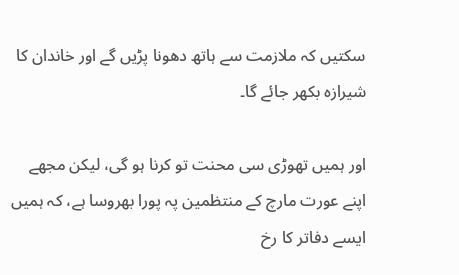سکتیں کہ ملازمت سے ہاتھ دھونا پڑیں گے اور خاندان کا شیرازہ بکھر جائے گا۔

اور ہمیں تھوڑی سی محنت تو کرنا ہو گی، لیکن مجھے اپنے عورت مارچ کے منتظمین پہ پورا بھروسا ہے، کہ ہمیں ایسے دفاتر کا رخ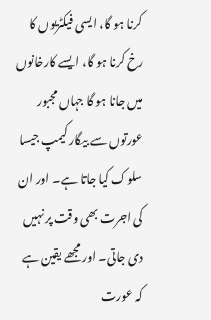کرنا ہو گا، ایسی فیکٹریوں کا رخ کرنا ہو گا، ایسے کارخانوں میں جانا ہو گا جہاں مجبور عورتوں سے بیگار کیمپ جیسا سلوک کیا جاتا ہے۔ اور ان کی اجرت بھی وقت پر نہیں دی جاتی۔ اور مجھے یقین ہے کہ عورت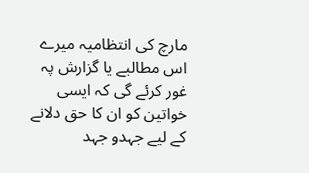مارچ کی انتظامیہ میرے اس مطالبے یا گزارش پہ غور کرئے گی کہ ایسی خواتین کو ان کا حق دلانے کے لیے جہدو جہد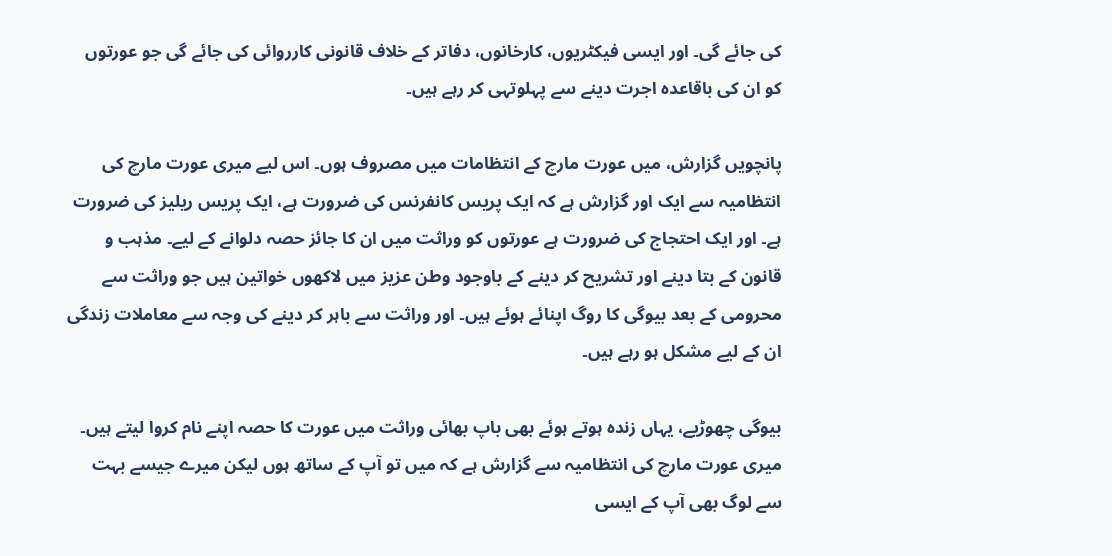کی جائے گی۔ اور ایسی فیکٹریوں، کارخانوں، دفاتر کے خلاف قانونی کارروائی کی جائے گی جو عورتوں کو ان کی باقاعدہ اجرت دینے سے پہلوتہی کر رہے ہیں۔

پانچویں گزارش، میں عورت مارچ کے انتظامات میں مصروف ہوں۔ اس لیے میری عورت مارچ کی انتظامیہ سے ایک اور گزارش ہے کہ ایک پریس کانفرنس کی ضرورت ہے، ایک پریس ریلیز کی ضرورت ہے۔ اور ایک احتجاج کی ضرورت ہے عورتوں کو وراثت میں ان کا جائز حصہ دلوانے کے لیے۔ مذہب و قانون کے بتا دینے اور تشریح کر دینے کے باوجود وطن عزیز میں لاکھوں خواتین ہیں جو وراثت سے محرومی کے بعد بیوگی کا روگ اپنائے ہوئے ہیں۔ اور وراثت سے باہر کر دینے کی وجہ سے معاملات زندگی ان کے لیے مشکل ہو رہے ہیں۔

بیوگی چھوڑیے، یہاں زندہ ہوتے ہوئے بھی باپ بھائی وراثت میں عورت کا حصہ اپنے نام کروا لیتے ہیں۔ میری عورت مارچ کی انتظامیہ سے گزارش ہے کہ میں تو آپ کے ساتھ ہوں لیکن میرے جیسے بہت سے لوگ بھی آپ کے ایسی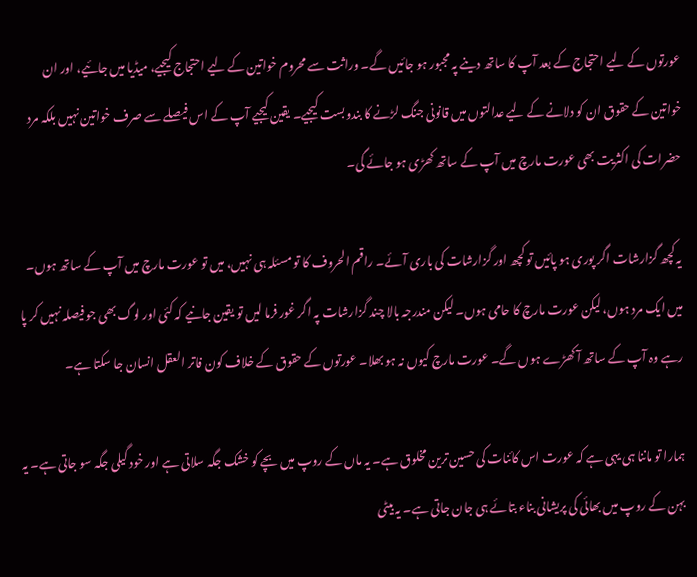عورتوں کے لیے احتجاج کے بعد آپ کا ساتھ دینے پہ مجبور ہو جائیں گے۔ وراثت سے محروم خواتین کے لیے احتجاج کیجیے، میڈیا میں جائیے، اور ان خواتین کے حقوق ان کو دلانے کے لیے عدالتوں میں قانونی جنگ لڑنے کا بندوبست کیجیے۔ یقین کیجیے آپ کے اس فیصلے سے صرف خواتین نہیں بلکہ مرد حضرات کی اکثریت بھی عورت مارچ میں آپ کے ساتھ کھڑی ہو جائے گی۔

یہ کچھ گزارشات اگر پوری ہو پائیں تو کچھ اور گزارشات کی باری آئے۔ راقم الحروف کا تو مسئلہ ہی نہیں، میں تو عورت مارچ میں آپ کے ساتھ ہوں۔ میں ایک مرد ہوں، لیکن عورت مارچ کا حامی ہوں۔ لیکن مندرجہ بالا چند گزارشات پہ اگر غور فرما لیں تو یقین جانیے کہ کئی اور لوگ بھی جو فیصلہ نہیں کر پا رہے وہ آپ کے ساتھ آ کھڑے ہوں گے۔ عورت مارچ کیوں نہ ہو بھلا۔ عورتوں کے حقوق کے خلاف کون فاتر العقل انسان جا سکتا ہے۔

ہمارا تو ماننا ہی یہی ہے کہ عورت اس کائنات کی حسین ترین مخلوق ہے۔ یہ ماں کے روپ میں بچے کو خشک جگہ سلاتی ہے اور خود گیلی جگہ سو جاتی ہے۔ یہ بہن کے روپ میں بھائی کی پریشانی بناء بتائے ہی جان جاتی ہے۔ یہ بیٹی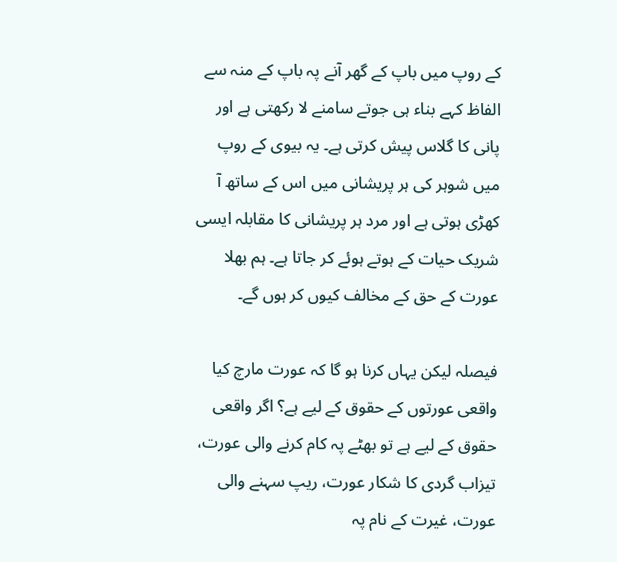کے روپ میں باپ کے گھر آنے پہ باپ کے منہ سے الفاظ کہے بناء ہی جوتے سامنے لا رکھتی ہے اور پانی کا گلاس پیش کرتی ہے۔ یہ بیوی کے روپ میں شوہر کی ہر پریشانی میں اس کے ساتھ آ کھڑی ہوتی ہے اور مرد ہر پریشانی کا مقابلہ ایسی شریک حیات کے ہوتے ہوئے کر جاتا ہے۔ ہم بھلا عورت کے حق کے مخالف کیوں کر ہوں گے۔

فیصلہ لیکن یہاں کرنا ہو گا کہ عورت مارچ کیا واقعی عورتوں کے حقوق کے لیے ہے؟ اگر واقعی حقوق کے لیے ہے تو بھٹے پہ کام کرنے والی عورت، تیزاب گردی کا شکار عورت، ریپ سہنے والی عورت، غیرت کے نام پہ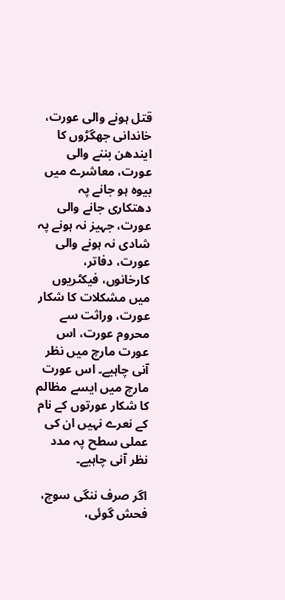قتل ہونے والی عورت، خاندانی جھگڑوں کا ایندھن بننے والی عورت، معاشرے میں بیوہ ہو جانے پہ دھتکاری جانے والی عورت، جہیز نہ ہونے پہ شادی نہ ہونے والی عورت، دفاتر، کارخانوں، فیکٹریوں میں مشکلات کا شکار عورت، وراثت سے محروم عورت، اس عورت مارچ میں نظر آنی چاہیے۔ اس عورت مارچ میں ایسے مظالم کا شکار عورتوں کے نام کے نعرے نہیں ان کی عملی سطح پہ مدد نظر آنی چاہیے۔

اگر صرف ننگی سوچ، فحش گوئی،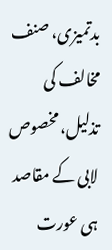بدتمیزی، صنف مخالف کی تذلیل، مخصوص لابی کے مقاصد ہی عورت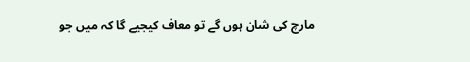مارچ کی شان ہوں گے تو معاف کیجیے گا کہ میں جو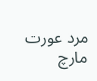مرد عورت مارچ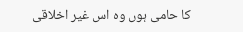کا حامی ہوں وہ اس غیر اخلاقی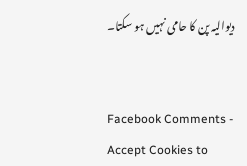دیوالیہ پن کا حامی نہیں ہو سکتا۔


Facebook Comments - Accept Cookies to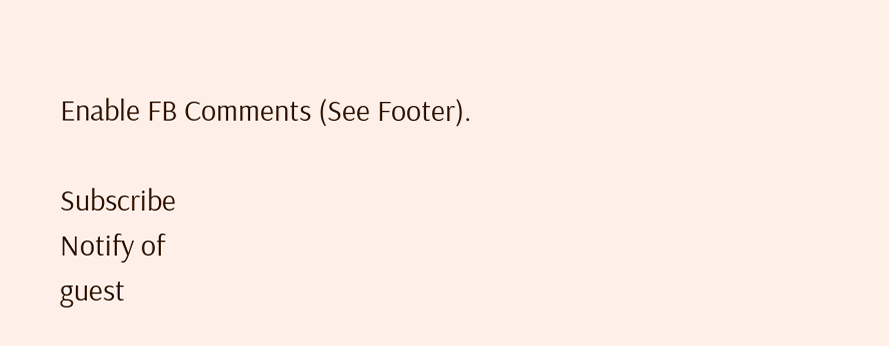Enable FB Comments (See Footer).

Subscribe
Notify of
guest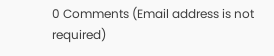0 Comments (Email address is not required)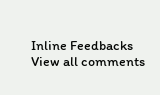Inline Feedbacks
View all comments